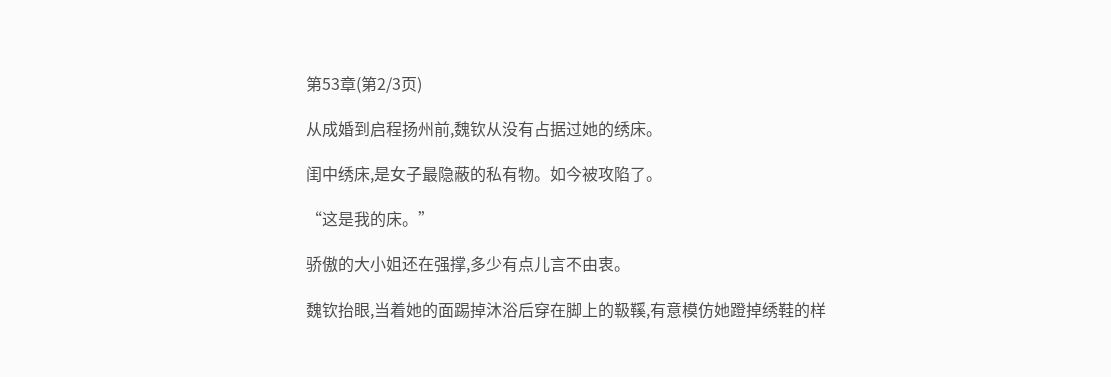第53章(第2/3页)

从成婚到启程扬州前,魏钦从没有占据过她的绣床。

闺中绣床,是女子最隐蔽的私有物。如今被攻陷了。

“这是我的床。”

骄傲的大小姐还在强撑,多少有点儿言不由衷。

魏钦抬眼,当着她的面踢掉沐浴后穿在脚上的靸鞵,有意模仿她蹬掉绣鞋的样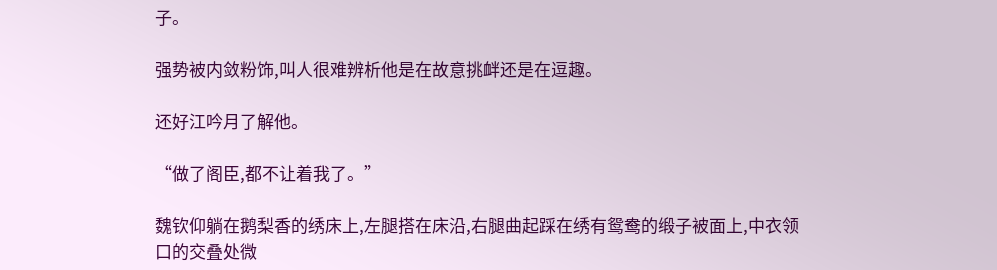子。

强势被内敛粉饰,叫人很难辨析他是在故意挑衅还是在逗趣。

还好江吟月了解他。

“做了阁臣,都不让着我了。”

魏钦仰躺在鹅梨香的绣床上,左腿搭在床沿,右腿曲起踩在绣有鸳鸯的缎子被面上,中衣领口的交叠处微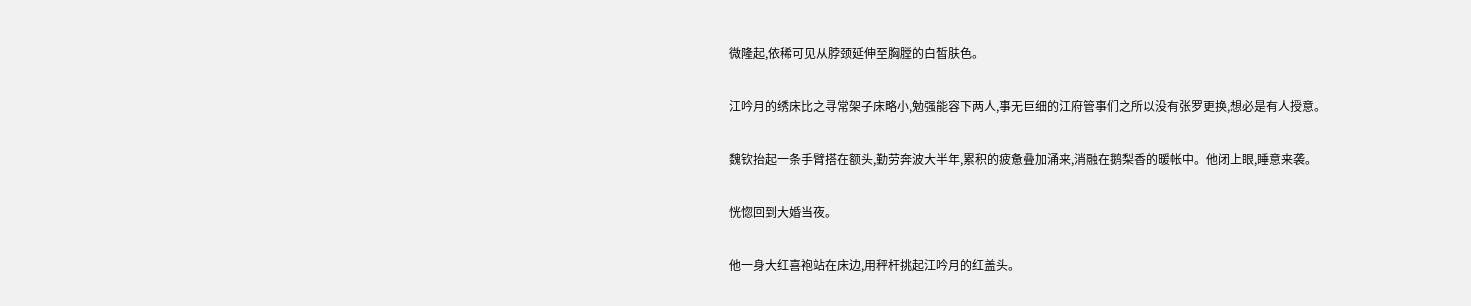微隆起,依稀可见从脖颈延伸至胸膛的白皙肤色。

江吟月的绣床比之寻常架子床略小,勉强能容下两人,事无巨细的江府管事们之所以没有张罗更换,想必是有人授意。

魏钦抬起一条手臂搭在额头,勤劳奔波大半年,累积的疲惫叠加涌来,消融在鹅梨香的暖帐中。他闭上眼,睡意来袭。

恍惚回到大婚当夜。

他一身大红喜袍站在床边,用秤杆挑起江吟月的红盖头。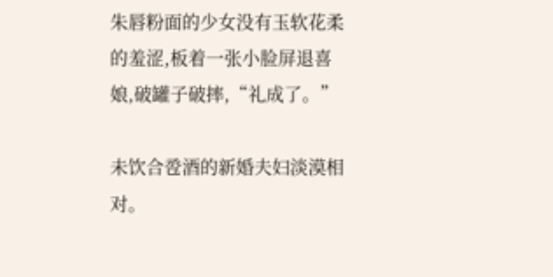朱唇粉面的少女没有玉软花柔的羞涩,板着一张小脸屏退喜娘,破罐子破摔,“礼成了。”

未饮合卺酒的新婚夫妇淡漠相对。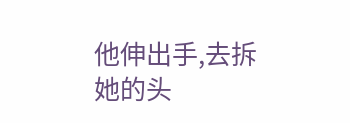他伸出手,去拆她的头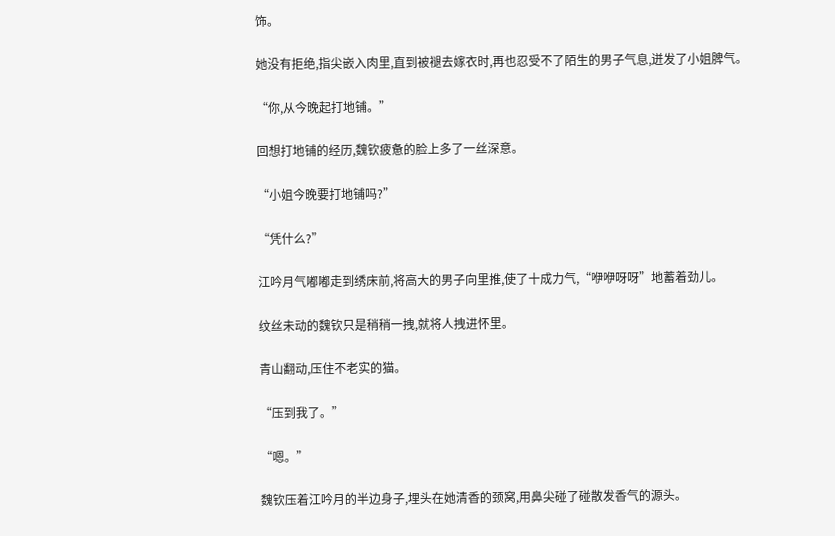饰。

她没有拒绝,指尖嵌入肉里,直到被褪去嫁衣时,再也忍受不了陌生的男子气息,迸发了小姐脾气。

“你,从今晚起打地铺。”

回想打地铺的经历,魏钦疲惫的脸上多了一丝深意。

“小姐今晚要打地铺吗?”

“凭什么?”

江吟月气嘟嘟走到绣床前,将高大的男子向里推,使了十成力气,“咿咿呀呀”地蓄着劲儿。

纹丝未动的魏钦只是稍稍一拽,就将人拽进怀里。

青山翻动,压住不老实的猫。

“压到我了。”

“嗯。”

魏钦压着江吟月的半边身子,埋头在她清香的颈窝,用鼻尖碰了碰散发香气的源头。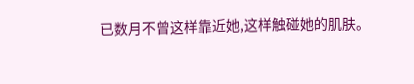已数月不曾这样靠近她,这样触碰她的肌肤。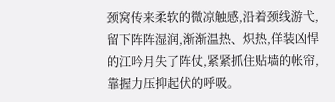颈窝传来柔软的微凉触感,沿着颈线游弋,留下阵阵湿润,渐渐温热、炽热,佯装凶悍的江吟月失了阵仗,紧紧抓住贴墙的帐帘,靠握力压抑起伏的呼吸。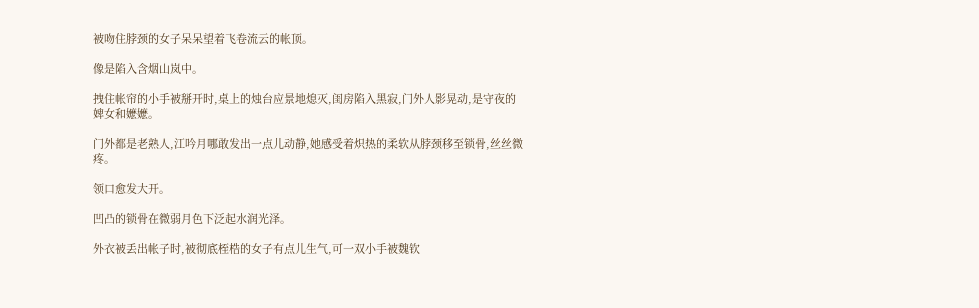被吻住脖颈的女子呆呆望着飞卷流云的帐顶。

像是陷入含烟山岚中。

拽住帐帘的小手被掰开时,桌上的烛台应景地熄灭,闺房陷入黑寂,门外人影晃动,是守夜的婢女和嬷嬷。

门外都是老熟人,江吟月哪敢发出一点儿动静,她感受着炽热的柔软从脖颈移至锁骨,丝丝微疼。

领口愈发大开。

凹凸的锁骨在微弱月色下泛起水润光泽。

外衣被丢出帐子时,被彻底桎梏的女子有点儿生气,可一双小手被魏钦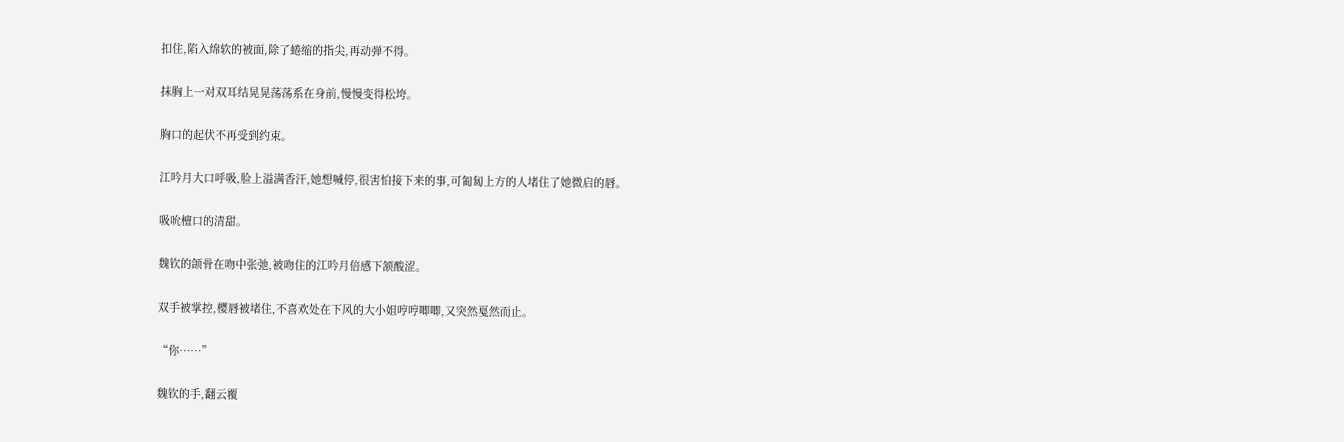扣住,陷入绵软的被面,除了蜷缩的指尖,再动弹不得。

抹胸上一对双耳结晃晃荡荡系在身前,慢慢变得松垮。

胸口的起伏不再受到约束。

江吟月大口呼吸,脸上溢满香汗,她想喊停,很害怕接下来的事,可匍匐上方的人堵住了她微启的唇。

吸吮檀口的清甜。

魏钦的颌骨在吻中张弛,被吻住的江吟月倍感下颔酸涩。

双手被掌控,樱唇被堵住,不喜欢处在下风的大小姐哼哼唧唧,又突然戛然而止。

“你……”

魏钦的手,翻云覆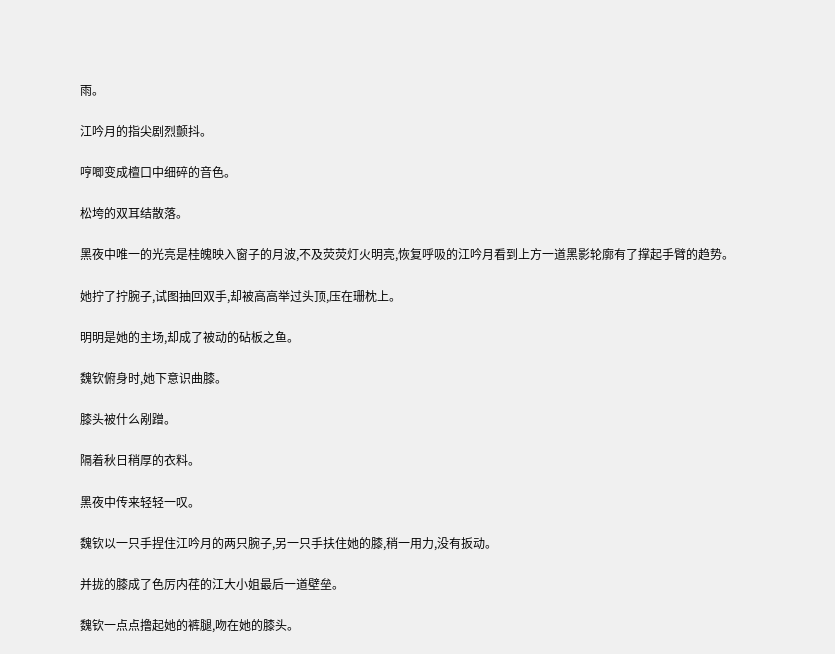雨。

江吟月的指尖剧烈颤抖。

哼唧变成檀口中细碎的音色。

松垮的双耳结散落。

黑夜中唯一的光亮是桂魄映入窗子的月波,不及荧荧灯火明亮,恢复呼吸的江吟月看到上方一道黑影轮廓有了撑起手臂的趋势。

她拧了拧腕子,试图抽回双手,却被高高举过头顶,压在珊枕上。

明明是她的主场,却成了被动的砧板之鱼。

魏钦俯身时,她下意识曲膝。

膝头被什么剐蹭。

隔着秋日稍厚的衣料。

黑夜中传来轻轻一叹。

魏钦以一只手捏住江吟月的两只腕子,另一只手扶住她的膝,稍一用力,没有扳动。

并拢的膝成了色厉内荏的江大小姐最后一道壁垒。

魏钦一点点撸起她的裤腿,吻在她的膝头。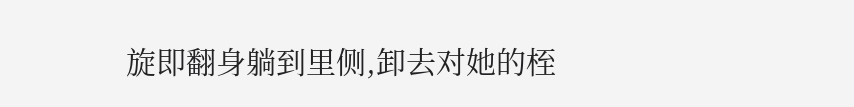旋即翻身躺到里侧,卸去对她的桎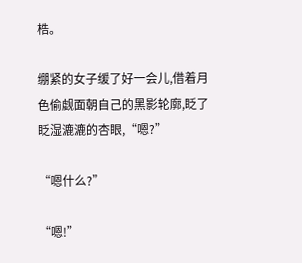梏。

绷紧的女子缓了好一会儿,借着月色偷觑面朝自己的黑影轮廓,眨了眨湿漉漉的杏眼,“嗯?”

“嗯什么?”

“嗯!”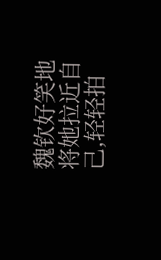魏钦好笑地将她拉近自己,轻轻拍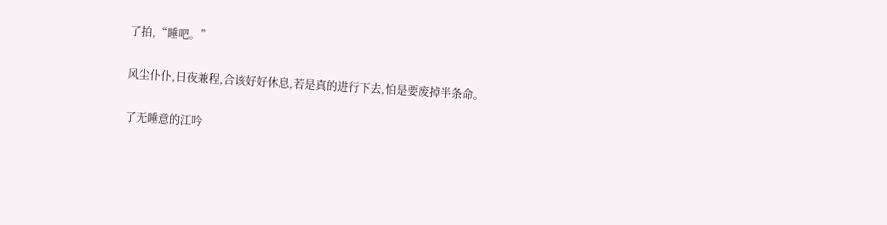了拍,“睡吧。”

风尘仆仆,日夜兼程,合该好好休息,若是真的进行下去,怕是要废掉半条命。

了无睡意的江吟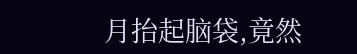月抬起脑袋,竟然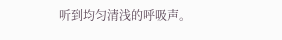听到均匀清浅的呼吸声。